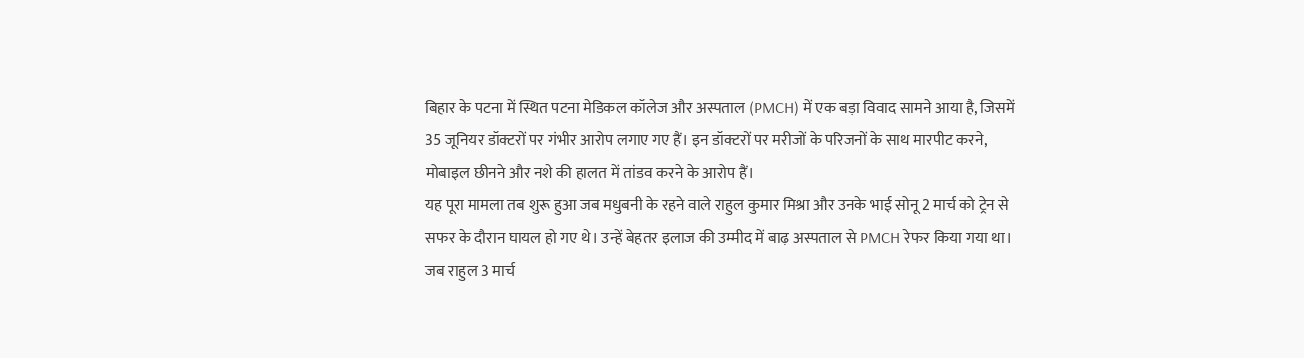बिहार के पटना में स्थित पटना मेडिकल कॉलेज और अस्पताल (PMCH) में एक बड़ा विवाद सामने आया है, जिसमें 35 जूनियर डॉक्टरों पर गंभीर आरोप लगाए गए हैं। इन डॉक्टरों पर मरीजों के परिजनों के साथ मारपीट करने, मोबाइल छीनने और नशे की हालत में तांडव करने के आरोप हैं।
यह पूरा मामला तब शुरू हुआ जब मधुबनी के रहने वाले राहुल कुमार मिश्रा और उनके भाई सोनू 2 मार्च को ट्रेन से सफर के दौरान घायल हो गए थे। उन्हें बेहतर इलाज की उम्मीद में बाढ़ अस्पताल से PMCH रेफर किया गया था। जब राहुल 3 मार्च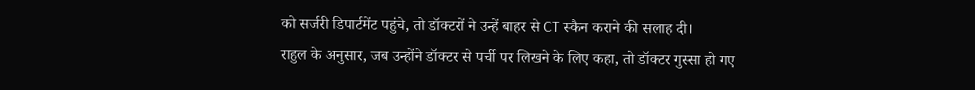को सर्जरी डिपार्टमेंट पहुंचे, तो डॉक्टरों ने उन्हें बाहर से CT स्कैन कराने की सलाह दी।
राहुल के अनुसार, जब उन्होंने डॉक्टर से पर्ची पर लिखने के लिए कहा, तो डॉक्टर गुस्सा हो गए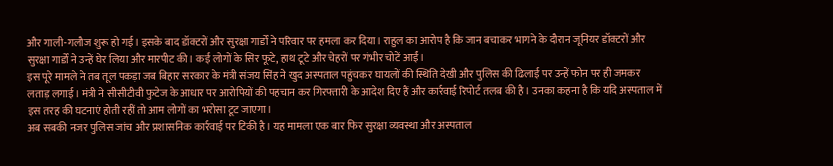और गाली-गलौज शुरू हो गई। इसके बाद डॉक्टरों और सुरक्षा गार्डों ने परिवार पर हमला कर दिया। राहुल का आरोप है कि जान बचाकर भागने के दौरान जूनियर डॉक्टरों और सुरक्षा गार्डों ने उन्हें घेर लिया और मारपीट की। कई लोगों के सिर फूटे, हाथ टूटे और चेहरों पर गंभीर चोटें आईं।
इस पूरे मामले ने तब तूल पकड़ा जब बिहार सरकार के मंत्री संजय सिंह ने खुद अस्पताल पहुंचकर घायलों की स्थिति देखी और पुलिस की ढिलाई पर उन्हें फोन पर ही जमकर लताड़ लगाई। मंत्री ने सीसीटीवी फुटेज के आधार पर आरोपियों की पहचान कर गिरफ्तारी के आदेश दिए हैं और कार्रवाई रिपोर्ट तलब की है। उनका कहना है कि यदि अस्पताल में इस तरह की घटनाएं होती रहीं तो आम लोगों का भरोसा टूट जाएगा।
अब सबकी नजर पुलिस जांच और प्रशासनिक कार्रवाई पर टिकी है। यह मामला एक बार फिर सुरक्षा व्यवस्था और अस्पताल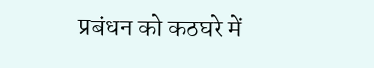प्रबंधन को कठघरे में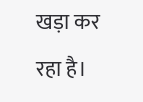खड़ा कर रहा है।